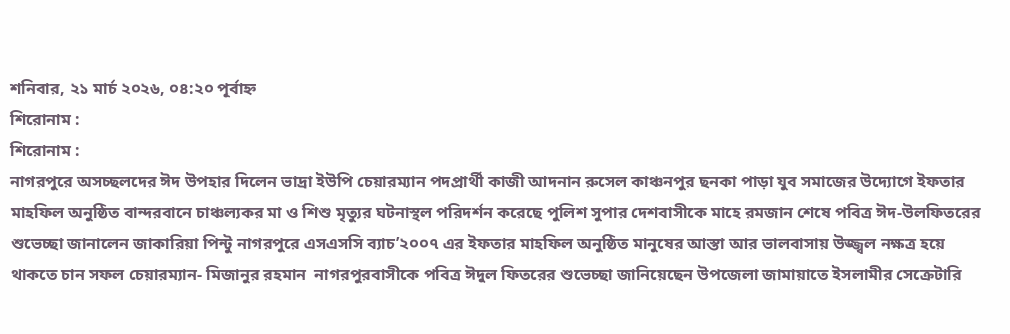শনিবার, ২১ মার্চ ২০২৬, ০৪:২০ পূর্বাহ্ন
শিরোনাম :
শিরোনাম :
নাগরপুরে অসচ্ছলদের ঈদ উপহার দিলেন ভাদ্রা ইউপি চেয়ারম্যান পদপ্রার্থী কাজী আদনান রুসেল কাঞ্চনপুর ছনকা পাড়া যুব সমাজের উদ্যোগে ইফতার মাহফিল অনুষ্ঠিত বান্দরবানে চাঞ্চল্যকর মা ও শিশু মৃত্যুর ঘটনাস্থল পরিদর্শন করেছে পুলিশ সুপার দেশবাসীকে মাহে রমজান শেষে পবিত্র ঈদ-উলফিতরের শুভেচ্ছা জানালেন জাকারিয়া পিন্টু নাগরপুরে এসএসসি ব্যাচ’২০০৭ এর ইফতার মাহফিল অনুষ্ঠিত মানুষের আস্তা আর ভালবাসায় উজ্জ্বল নক্ষত্র হয়ে থাকতে চান সফল চেয়ারম্যান- মিজানুর রহমান  নাগরপুরবাসীকে পবিত্র ঈদুল ফিতরের শুভেচ্ছা জানিয়েছেন উপজেলা জামায়াতে ইসলামীর সেক্রেটারি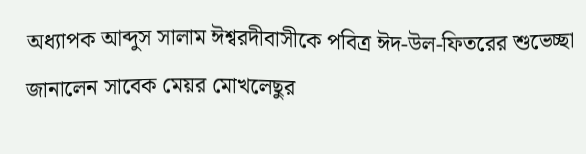অধ্যাপক আব্দুস সালাম ঈশ্বরদীবাসীকে পবিত্র ঈদ-উল-ফিতরের শুভেচ্ছা জানালেন সাবেক মেয়র মোখলেছুর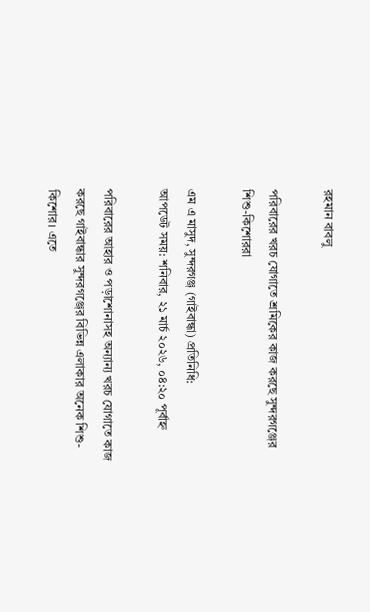রহমান বাবলু

পরিবারের খরচ যোগাতে শ্রমিকের কাজ করছে সুন্দরগঞ্জের শিশু-কিশোররা

এম এ মাসুদ, সুন্দরগঞ্জ (গাইবান্ধা) প্রতিনিধি:
আপডেট সময়: শনিবার, ২১ মার্চ ২০২৬, ০৪:২০ পূর্বাহ্ন

পরিবারের আহার ও পড়াশোনাসহ অন্যান্য খরচ যোগাতে কাজ করছে গাইবান্ধার সুন্দরগঞ্জের বিভিন্ন এলাকার অনেক শিশু- কিশোর। এতে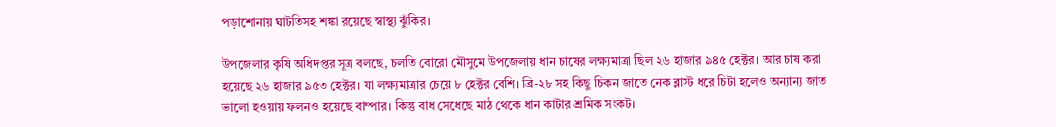পড়াশোনায় ঘাটতিসহ শঙ্কা রয়েছে স্বাস্থ্য ঝুঁকির।

উপজেলার কৃষি অধিদপ্তর সূত্র বলছে, চলতি বোরো মৌসুমে উপজেলায় ধান চাষের লক্ষ্যমাত্রা ছিল ২৬ হাজার ৯৪৫ হেক্টর। আর চাষ করা হয়েছে ২৬ হাজার ৯৫৩ হেক্টর। যা লক্ষ্যমাত্রার চেয়ে ৮ হেক্টর বেশি। ব্রি-২৮ সহ কিছু চিকন জাতে নেক ব্লাস্ট ধরে চিটা হলেও অন্যান্য জাত ভালো হওয়ায় ফলনও হয়েছে বাম্পার। কিন্তু বাধ সেধেছে মাঠ থেকে ধান কাটার শ্রমিক সংকট।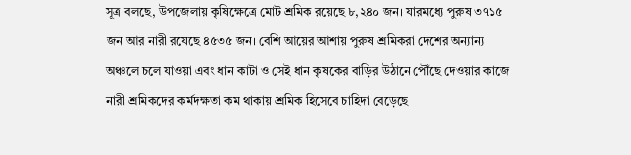সূত্র বলছে, উপজেলায় কৃষিক্ষেত্রে মোট শ্রমিক রয়েছে ৮,২৪০ জন। যারমধ্যে পুরুষ ৩৭১৫ জন আর নারী রযেছে ৪৫৩৫ জন। বেশি আয়ের আশায় পুরুষ শ্রমিকরা দেশের অন্যান্য অঞ্চলে চলে যাওয়া এবং ধান কাটা ও সেই ধান কৃষকের বাড়ির উঠানে পৌঁছে দেওয়ার কাজে নারী শ্রমিকদের কর্মদক্ষতা কম থাকায় শ্রমিক হিসেবে চাহিদা বেড়েছে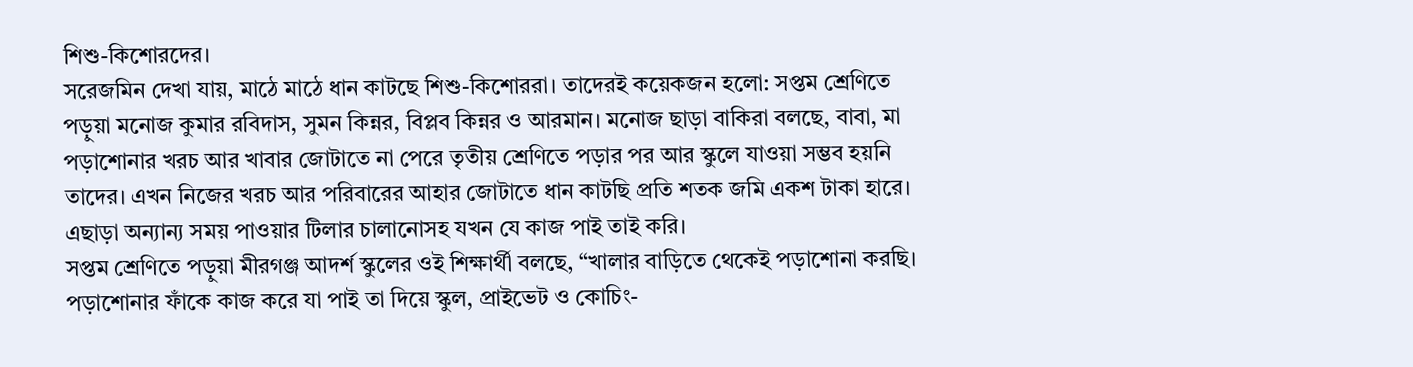শিশু-কিশোরদের।
সরেজমিন দেখা যায়, মাঠে মাঠে ধান কাটছে শিশু-কিশোররা। তাদেরই কয়েকজন হলো: সপ্তম শ্রেণিতে পড়ুয়া মনোজ কুমার রবিদাস, সুমন কিন্নর, বিপ্লব কিন্নর ও আরমান। মনোজ ছাড়া বাকিরা বলছে, বাবা, মা পড়াশোনার খরচ আর খাবার জোটাতে না পেরে তৃতীয় শ্রেণিতে পড়ার পর আর স্কুলে যাওয়া সম্ভব হয়নি তাদের। এখন নিজের খরচ আর পরিবারের আহার জোটাতে ধান কাটছি প্রতি শতক জমি একশ টাকা হারে। এছাড়া অন্যান্য সময় পাওয়ার টিলার চালানোসহ যখন যে কাজ পাই তাই করি।
সপ্তম শ্রেণিতে পড়ুয়া মীরগঞ্জ আদর্শ স্কুলের ওই শিক্ষার্থী বলছে, “খালার বাড়িতে থেকেই পড়াশোনা করছি। পড়াশোনার ফাঁকে কাজ করে যা পাই তা দিয়ে স্কুল, প্রাইভেট ও কোচিং-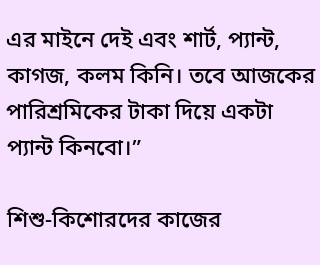এর মাইনে দেই এবং শার্ট, প্যান্ট, কাগজ, কলম কিনি। তবে আজকের পারিশ্রমিকের টাকা দিয়ে একটা প্যান্ট কিনবো।”

শিশু-কিশোরদের কাজের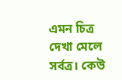এমন চিত্র দেখা মেলে সর্বত্র। কেউ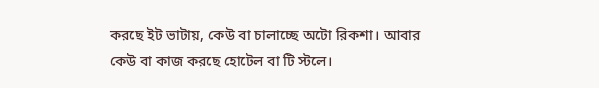করছে ইট ভাটায়, কেউ বা চালাচ্ছে অটো রিকশা। আবার কেউ বা কাজ করছে হোটেল বা টি স্টলে।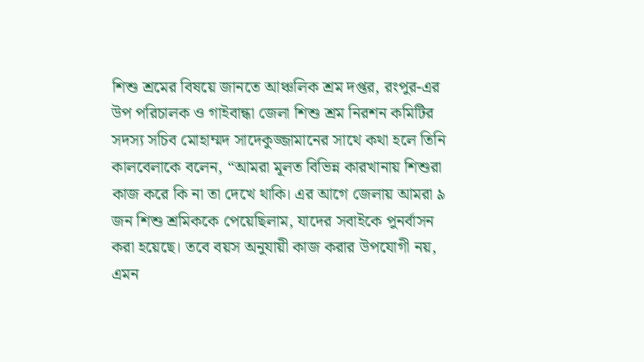শিশু শ্রমের বিষয়ে জানতে আঞ্চলিক শ্রম দপ্তর, রংপুর-এর উপ পরিচালক ও গাইবান্ধা জেলা শিশু শ্রম নিরশন কমিটির সদস্য সচিব মোহাম্মদ সাদেকুজ্জামানের সাথে কথা হলে তিনি কালবেলাকে বলেন, “আমরা মূলত বিভিন্ন কারখানায় শিশুরা কাজ করে কি না তা দেখে থাকি। এর আগে জেলায় আমরা ৯ জন শিশু শ্রমিককে পেয়েছিলাম, যাদের সবাইকে পুনর্বাসন করা হয়েছে। তবে বয়স অনুযায়ী কাজ করার উপযোগী নয়, এমন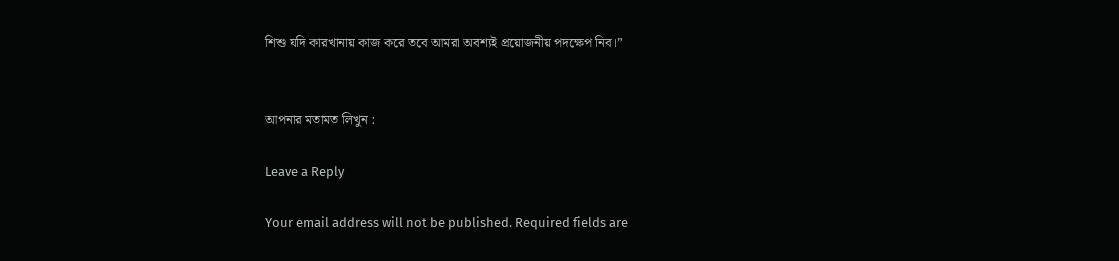শিশু যদি কারখানায় কাজ করে তবে আমরা অবশ্যই প্রয়োজনীয় পদক্ষেপ নিব।”


আপনার মতামত লিখুন :

Leave a Reply

Your email address will not be published. Required fields are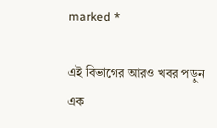marked *

এই বিভাগের আরও খবর পড়ুন
এক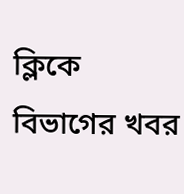ক্লিকে বিভাগের খবর